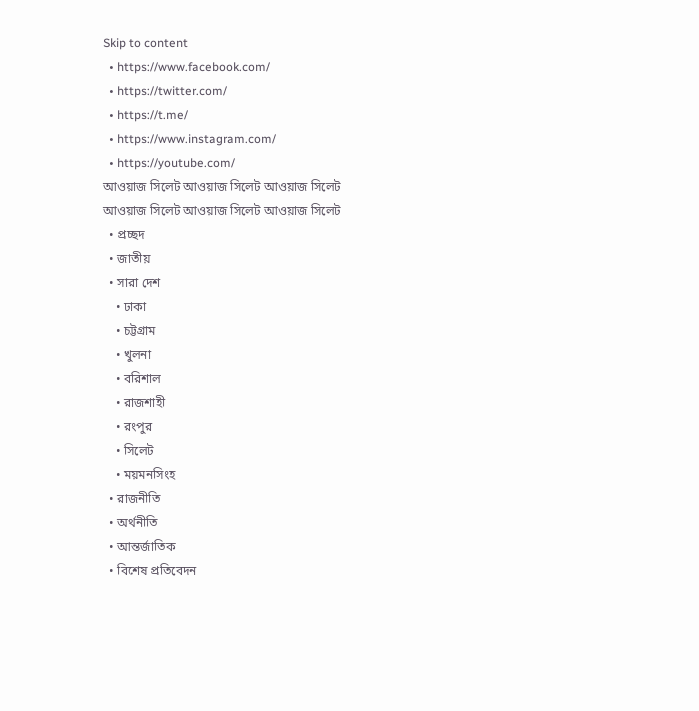Skip to content
  • https://www.facebook.com/
  • https://twitter.com/
  • https://t.me/
  • https://www.instagram.com/
  • https://youtube.com/
আওয়াজ সিলেট আওয়াজ সিলেট আওয়াজ সিলেট
আওয়াজ সিলেট আওয়াজ সিলেট আওয়াজ সিলেট
  • প্রচ্ছদ
  • জাতীয়
  • সারা দেশ
    • ঢাকা
    • চট্টগ্রাম
    • খুলনা
    • বরিশাল
    • রাজশাহী
    • রংপুর
    • সিলেট
    • ময়মনসিংহ
  • রাজনীতি
  • অর্থনীতি
  • আন্তর্জাতিক
  • বিশেষ প্রতিবেদন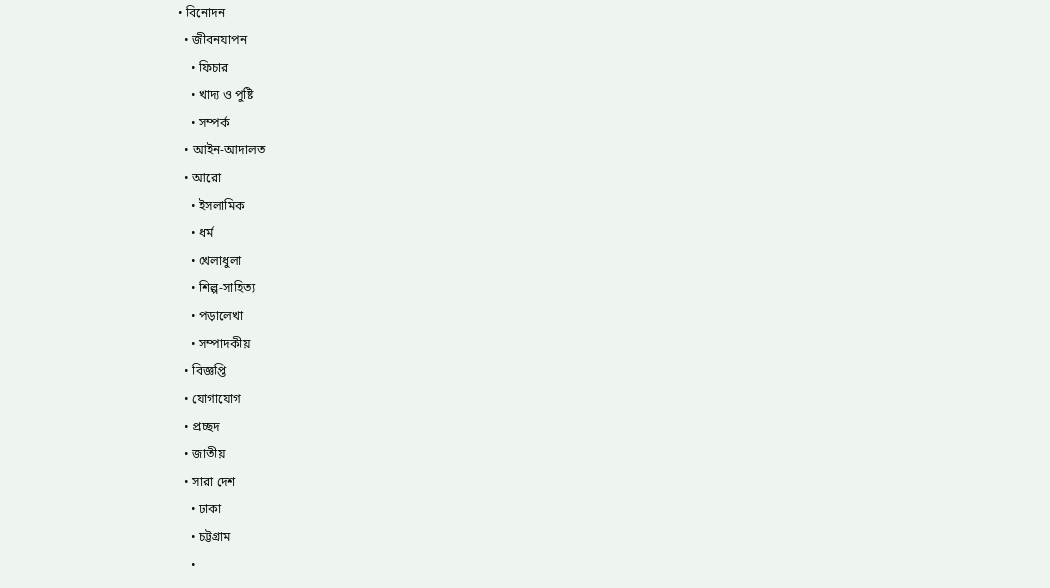• বিনোদন
  • জীবনযাপন
    • ফিচার
    • খাদ্য ও পুষ্টি
    • সম্পর্ক
  • আইন-আদালত
  • আরো
    • ইসলামিক
    • ধর্ম
    • খেলাধুলা
    • শিল্প-সাহিত্য
    • পড়ালেখা
    • সম্পাদকীয়
  • বিজ্ঞপ্তি
  • যোগাযোগ
  • প্রচ্ছদ
  • জাতীয়
  • সারা দেশ
    • ঢাকা
    • চট্টগ্রাম
    •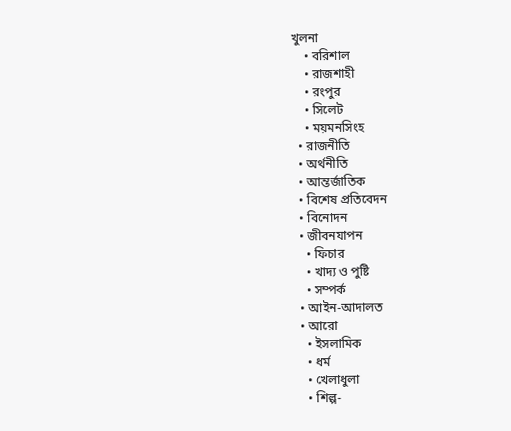খুলনা
    • বরিশাল
    • রাজশাহী
    • রংপুর
    • সিলেট
    • ময়মনসিংহ
  • রাজনীতি
  • অর্থনীতি
  • আন্তর্জাতিক
  • বিশেষ প্রতিবেদন
  • বিনোদন
  • জীবনযাপন
    • ফিচার
    • খাদ্য ও পুষ্টি
    • সম্পর্ক
  • আইন-আদালত
  • আরো
    • ইসলামিক
    • ধর্ম
    • খেলাধুলা
    • শিল্প-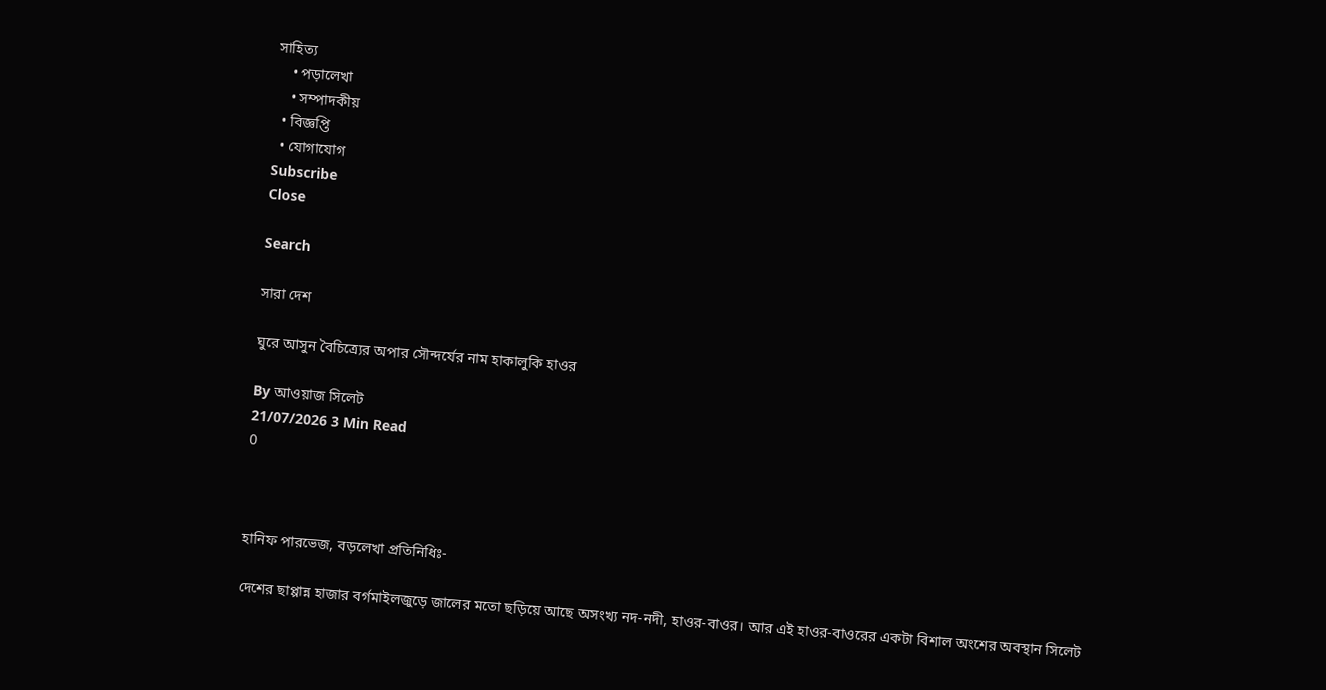সাহিত্য
    • পড়ালেখা
    • সম্পাদকীয়
  • বিজ্ঞপ্তি
  • যোগাযোগ
Subscribe
Close

Search

সারা দেশ

ঘুরে আসুন বৈচিত্র্যের অপার সৌন্দর্যের নাম হাকালুকি হাওর

By আওয়াজ সিলেট
21/07/2026 3 Min Read
0



হানিফ পারভেজ, বড়লেখা প্রতিনিধিঃ-

দেশের ছাপ্পান্ন হাজার বর্গমাইলজুড়ে জালের মতো ছড়িয়ে আছে অসংখ্য নদ-নদী, হাওর-বাওর। আর এই হাওর-বাওরের একটা বিশাল অংশের অবস্থান সিলেট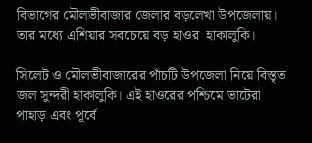বিভাগের মৌলভীবাজার জেলার বড়লেখা উপজেলায়। তার মধ্যে এশিয়ার সবচেয়ে বড় হাওর  হাকালুকি।

সিলেট ও মৌলভীবাজারের পাঁচটি উপজেলা নিয়ে বিস্তৃত জল সুন্দরী হাকালুকি। এই হাওরের পশ্চিমে ভাটেরা পাহাড় এবং পূর্বে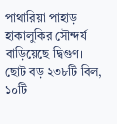পাথারিয়া পাহাড় হাকালুকির সৌন্দর্য বাড়িয়েছে দ্বিগুণ। ছোট বড় ২৩৮টি বিল, ১০টি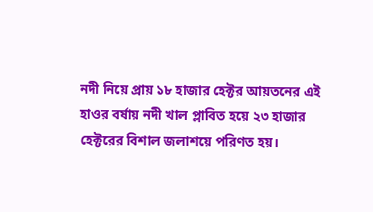নদী নিয়ে প্রায় ১৮ হাজার হেক্টর আয়তনের এই হাওর বর্ষায় নদী খাল প্লাবিত হয়ে ২৩ হাজার হেক্টরের বিশাল জলাশয়ে পরিণত হয়।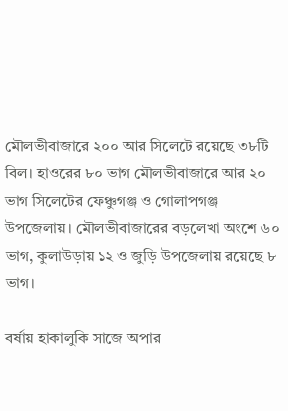মৌলভীবাজারে ২০০ আর সিলেটে রয়েছে ৩৮টি বিল। হাওরের ৮০ ভাগ মৌলভীবাজারে আর ২০ ভাগ সিলেটের ফেঞ্চুগঞ্জ ও গোলাপগঞ্জ উপজেলায়। মৌলভীবাজারের বড়লেখা অংশে ৬০ ভাগ, কুলাউড়ায় ১২ ও জুড়ি উপজেলায় রয়েছে ৮ ভাগ।

বর্ষায় হাকালুকি সাজে অপার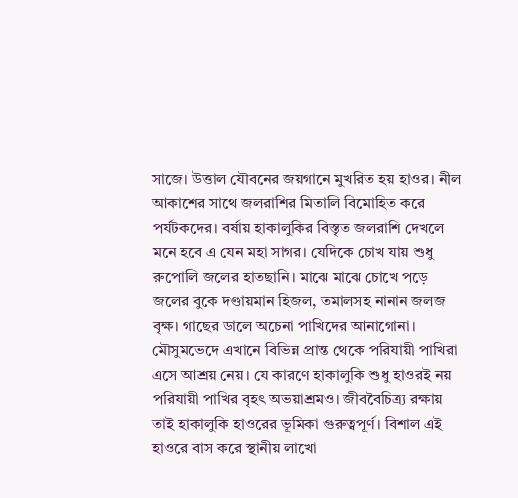সাজে। উত্তাল যৌবনের জয়গানে মুখরিত হয় হাওর। নীল আকাশের সাথে জলরাশির মিতালি বিমোহিত করে পর্যটকদের। বর্ষায় হাকালুকির বিস্তৃত জলরাশি দেখলে মনে হবে এ যেন মহা সাগর। যেদিকে চোখ যায় শুধু রুপোলি জলের হাতছানি। মাঝে মাঝে চোখে পড়ে জলের বুকে দণ্ডায়মান হিজল, তমালসহ নানান জলজ বৃক্ষ। গাছের ডালে অচেনা পাখিদের আনাগোনা। মৌসুমভেদে এখানে বিভিন্ন প্রান্ত থেকে পরিযায়ী পাখিরা এসে আশ্রয় নেয়। যে কারণে হাকালুকি শুধু হাওরই নয় পরিযায়ী পাখির বৃহৎ অভয়াশ্রমও। জীববৈচিত্র্য রক্ষায় তাই হাকালুকি হাওরের ভূমিকা গুরুত্বপূর্ণ। বিশাল এই হাওরে বাস করে স্থানীয় লাখো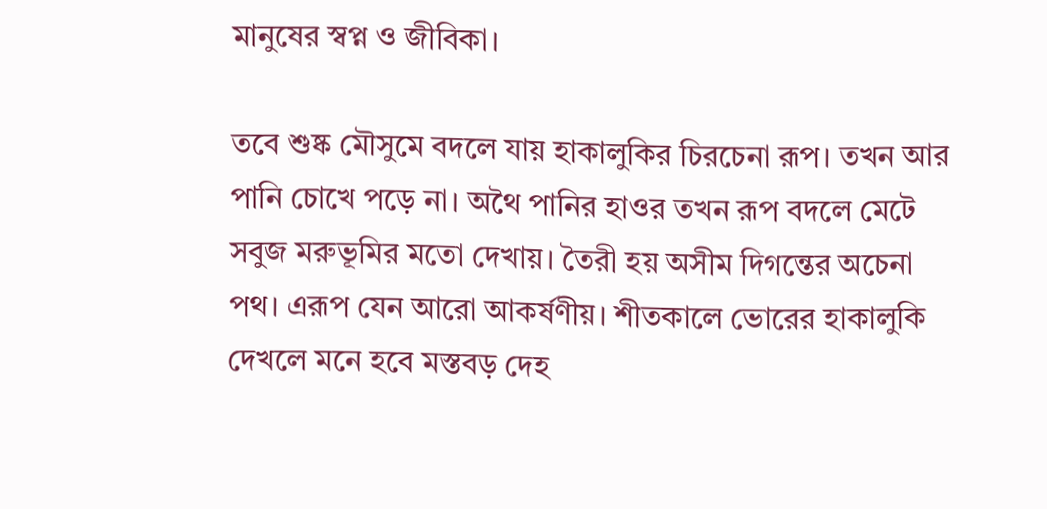মানুষের স্বপ্ন ও জীবিকা।

তবে শুষ্ক মৌসুমে বদলে যায় হাকালুকির চিরচেনা রূপ। তখন আর পানি চোখে পড়ে না। অথৈ পানির হাওর তখন রূপ বদলে মেটে সবুজ মরুভূমির মতো দেখায়। তৈরী হয় অসীম দিগন্তের অচেনা পথ। এরূপ যেন আরো আকর্ষণীয়। শীতকালে ভোরের হাকালুকি দেখলে মনে হবে মস্তবড় দেহ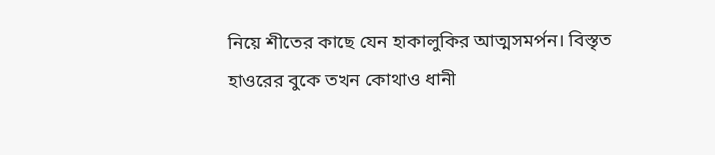নিয়ে শীতের কাছে যেন হাকালুকির আত্মসমর্পন। বিস্তৃত হাওরের বুকে তখন কোথাও ধানী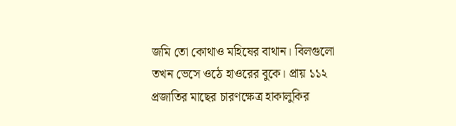জমি তো কোথাও মহিষের বাথান। বিলগুলো তখন ভেসে ওঠে হাওরের বুকে। প্রায় ১১২ প্রজাতির মাছের চারণক্ষেত্র হাকালুকির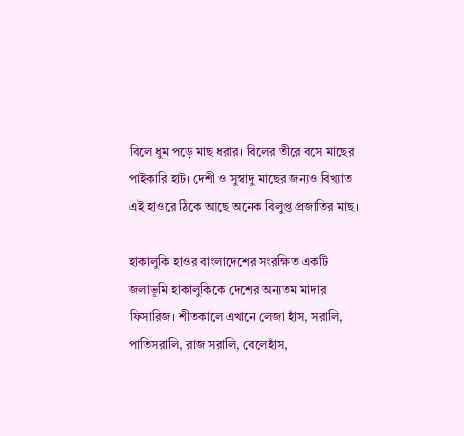বিলে ধুম পড়ে মাছ ধরার। বিলের তীরে বসে মাছের পাইকারি হাট। দেশী ও সুস্বাদু মাছের জন্যও বিখ্যাত এই হাওরে ঠিকে আছে অনেক বিলুপ্ত প্রজাতির মাছ।

হাকালুকি হাওর বাংলাদেশের সংরক্ষিত একটি জলাভূমি হাকালুকিকে দেশের অন্যতম মাদার ফিসারিজ। শীতকালে এখানে লেজা হাঁস, সরালি, পাতিসরালি, রাজ সরালি, বেলেহাঁস,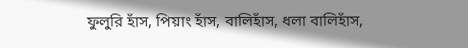ফুলুরি হাঁস, পিয়াং হাঁস, বালিহাঁস, ধলা বালিহাঁস,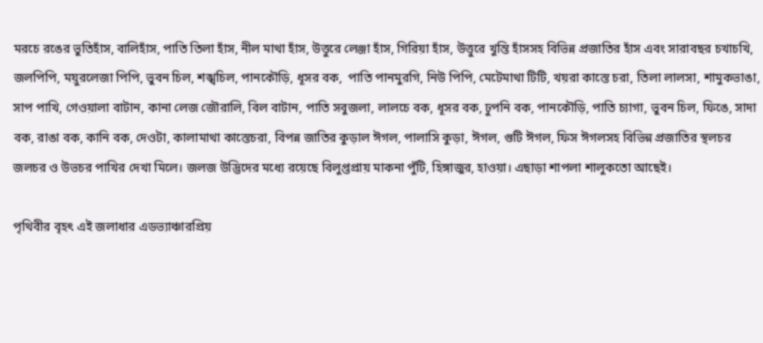মরচে রঙের ভুতিহাঁস, বালিহাঁস, পাতি তিলা হাঁস, নীল মাথা হাঁস, উত্তুরে লেঞ্জা হাঁস, গিরিয়া হাঁস, উত্তুরে খুন্তি হাঁসসহ বিভিন্ন প্রজাতির হাঁস এবং সারাবছর চখাচখি, জলপিপি, ময়ুরলেজা পিপি, ভুবন চিল, শঙ্খচিল, পানকৌড়ি, ধূসর বক,  পাতি পানমুরগি, নিউ পিপি, মেটেমাথা টিটি, খয়রা কাস্তে চরা, তিলা লালসা, শামুকভাঙা, সাপ পাখি, গেওয়ালা বাটান, কানা লেজ জৌরালি, বিল বাটান, পাতি সবুজলা, লালচে বক, ধূসর বক, ঢুপনি বক, পানকৌড়ি, পাতি চ্যাগা, ভুবন চিল, ফিঙে, সাদা বক, রাঙা বক, কানি বক, দেওটা, কালামাথা কাস্তেচরা, বিপন্ন জাতির কুড়াল ঈগল, পালাসি কুড়া, ঈগল, গুটি ঈগল, ফিস ঈগলসহ বিভিন্ন প্রজাতির স্থলচর জলচর ও উভচর পাখির দেখা মিলে। জলজ উদ্ভিদের মধ্যে রয়েছে বিলুপ্তপ্রায় মাকনা পুঁটি, হিঙ্গাজুর, হাওয়া। এছাড়া শাপলা শালুকতো আছেই।

পৃথিবীর বৃহৎ এই জলাধার এডভ্যাঞ্চারপ্রিয়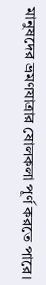মানুষদের ভ্রমণযাত্রার ষোলকলা পূর্ণ করতে পারে।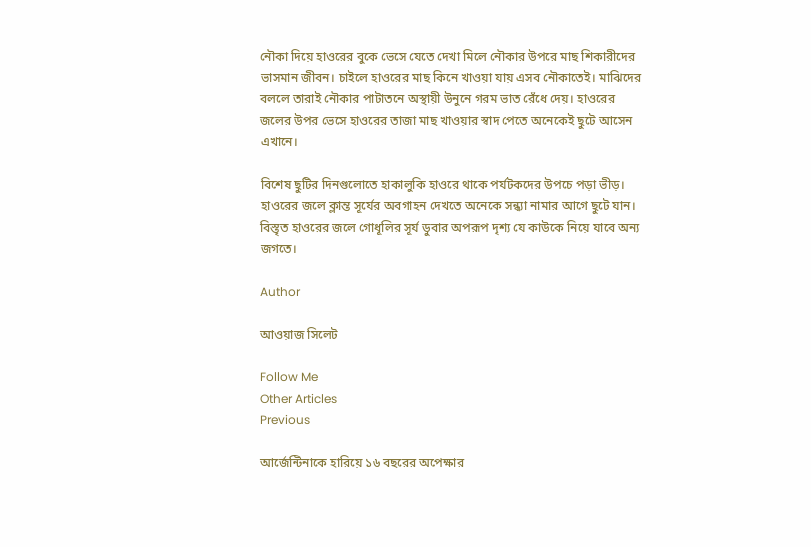নৌকা দিয়ে হাওরের বুকে ভেসে যেতে দেখা মিলে নৌকার উপরে মাছ শিকারীদের ভাসমান জীবন। চাইলে হাওরের মাছ কিনে খাওয়া যায় এসব নৌকাতেই। মাঝিদের বললে তারাই নৌকার পাটাতনে অস্থায়ী উনুনে গরম ভাত রেঁধে দেয়। হাওরের জলের উপর ভেসে হাওরের তাজা মাছ খাওয়ার স্বাদ পেতে অনেকেই ছুটে আসেন এখানে।

বিশেষ ছুটির দিনগুলোতে হাকালুকি হাওরে থাকে পর্যটকদের উপচে পড়া ভীড়। হাওরের জলে ক্লান্ত সূর্যের অবগাহন দেখতে অনেকে সন্ধ্যা নামার আগে ছুটে যান। বিস্তৃত হাওরের জলে গোধূলির সূর্য ডুবার অপরূপ দৃশ্য যে কাউকে নিয়ে যাবে অন্য জগতে।

Author

আওয়াজ সিলেট

Follow Me
Other Articles
Previous

আর্জেন্টিনাকে হারিয়ে ১৬ বছরের অপেক্ষার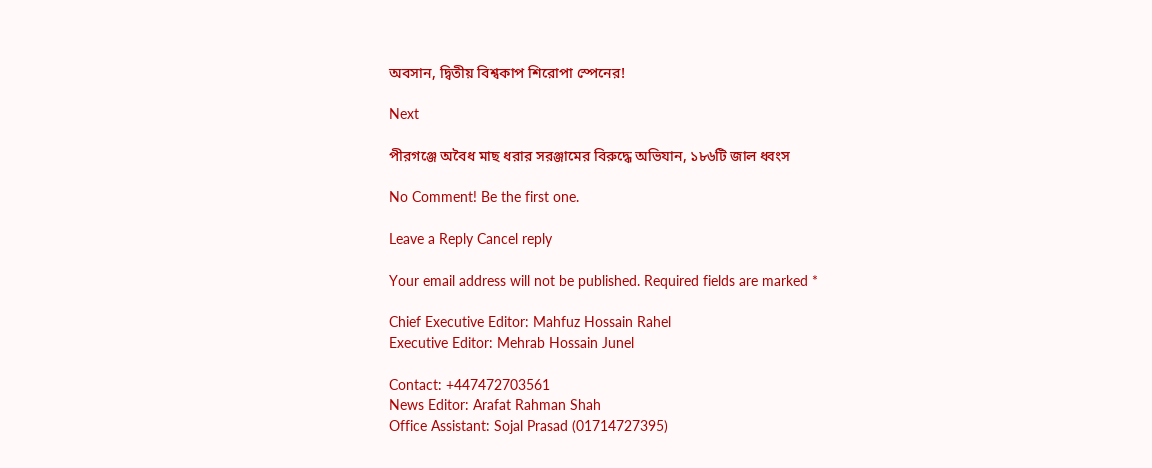অবসান, দ্বিতীয় বিশ্বকাপ শিরোপা স্পেনের!

Next

পীরগঞ্জে অবৈধ মাছ ধরার সরঞ্জামের বিরুদ্ধে অভিযান, ১৮৬টি জাল ধ্বংস

No Comment! Be the first one.

Leave a Reply Cancel reply

Your email address will not be published. Required fields are marked *

Chief Executive Editor: Mahfuz Hossain Rahel
Executive Editor: Mehrab Hossain Junel

Contact: +447472703561
News Editor: Arafat Rahman Shah
Office Assistant: Sojal Prasad (01714727395)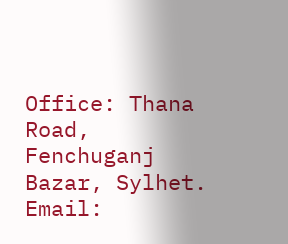Office: Thana Road, Fenchuganj Bazar, Sylhet.
Email: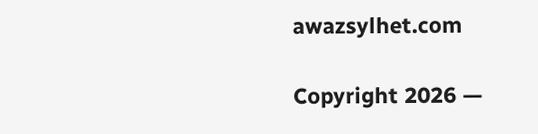awazsylhet.com

Copyright 2026 —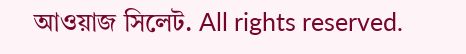আওয়াজ সিলেট. All rights reserved.